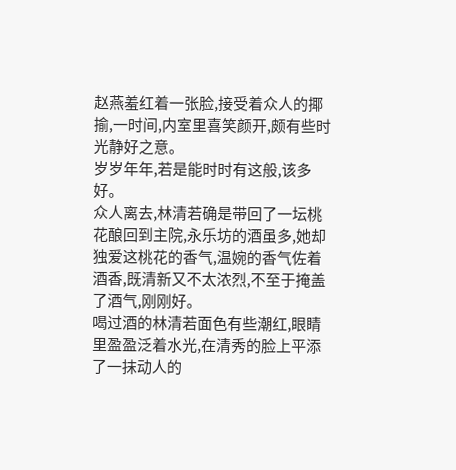赵燕羞红着一张脸,接受着众人的揶揄,一时间,内室里喜笑颜开,颇有些时光静好之意。
岁岁年年,若是能时时有这般,该多好。
众人离去,林清若确是带回了一坛桃花酿回到主院,永乐坊的酒虽多,她却独爱这桃花的香气,温婉的香气佐着酒香,既清新又不太浓烈,不至于掩盖了酒气,刚刚好。
喝过酒的林清若面色有些潮红,眼睛里盈盈泛着水光,在清秀的脸上平添了一抹动人的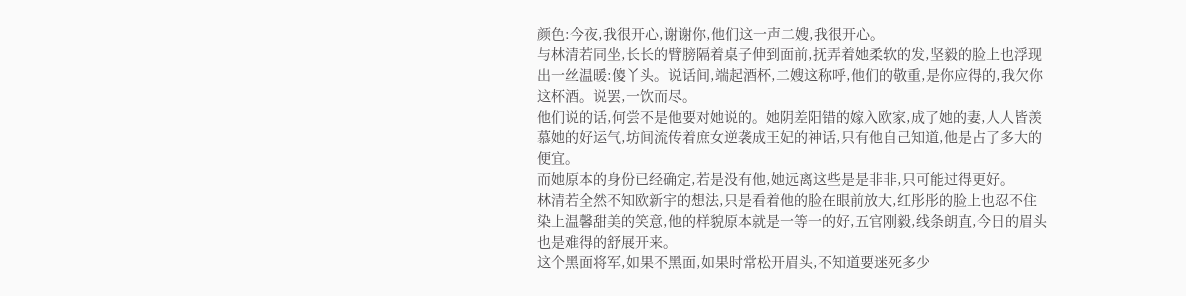颜色:今夜,我很开心,谢谢你,他们这一声二嫂,我很开心。
与林清若同坐,长长的臂膀隔着桌子伸到面前,抚弄着她柔软的发,坚毅的脸上也浮现出一丝温暖:傻丫头。说话间,端起酒杯,二嫂这称呼,他们的敬重,是你应得的,我欠你这杯酒。说罢,一饮而尽。
他们说的话,何尝不是他要对她说的。她阴差阳错的嫁入欧家,成了她的妻,人人皆羡慕她的好运气,坊间流传着庶女逆袭成王妃的神话,只有他自己知道,他是占了多大的便宜。
而她原本的身份已经确定,若是没有他,她远离这些是是非非,只可能过得更好。
林清若全然不知欧新宇的想法,只是看着他的脸在眼前放大,红彤彤的脸上也忍不住染上温馨甜美的笑意,他的样貌原本就是一等一的好,五官刚毅,线条朗直,今日的眉头也是难得的舒展开来。
这个黑面将军,如果不黑面,如果时常松开眉头,不知道要迷死多少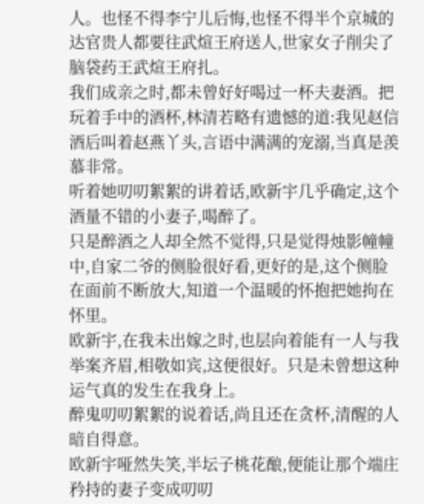人。也怪不得李宁儿后悔,也怪不得半个京城的达官贵人都要往武煊王府送人,世家女子削尖了脑袋药王武煊王府扎。
我们成亲之时,都未曾好好喝过一杯夫妻酒。把玩着手中的酒杯,林清若略有遗憾的道:我见赵信酒后叫着赵燕丫头,言语中满满的宠溺,当真是羡慕非常。
听着她叨叨絮絮的讲着话,欧新宇几乎确定,这个酒量不错的小妻子,喝醉了。
只是醉酒之人却全然不觉得,只是觉得烛影幢幢中,自家二爷的侧脸很好看,更好的是,这个侧脸在面前不断放大,知道一个温暖的怀抱把她拘在怀里。
欧新宇,在我未出嫁之时,也层向着能有一人与我举案齐眉,相敬如宾,这便很好。只是未曾想这种运气真的发生在我身上。
醉鬼叨叨絮絮的说着话,尚且还在贪杯,清醒的人暗自得意。
欧新宇哑然失笑,半坛子桃花酿,便能让那个端庄矜持的妻子变成叨叨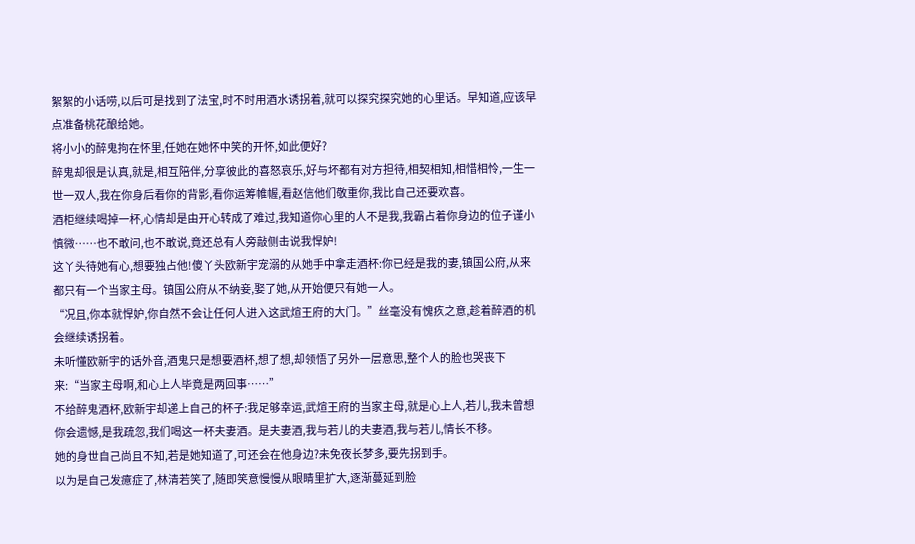絮絮的小话唠,以后可是找到了法宝,时不时用酒水诱拐着,就可以探究探究她的心里话。早知道,应该早点准备桃花酿给她。
将小小的醉鬼拘在怀里,任她在她怀中笑的开怀,如此便好?
醉鬼却很是认真,就是,相互陪伴,分享彼此的喜怒哀乐,好与坏都有对方担待,相契相知,相惜相怜,一生一世一双人,我在你身后看你的背影,看你运筹帷幄,看赵信他们敬重你,我比自己还要欢喜。
酒柜继续喝掉一杯,心情却是由开心转成了难过,我知道你心里的人不是我,我霸占着你身边的位子谨小慎微……也不敢问,也不敢说,竟还总有人旁敲侧击说我悍妒!
这丫头待她有心,想要独占他!傻丫头欧新宇宠溺的从她手中拿走酒杯:你已经是我的妻,镇国公府,从来都只有一个当家主母。镇国公府从不纳妾,娶了她,从开始便只有她一人。
“况且,你本就悍妒,你自然不会让任何人进入这武煊王府的大门。”丝毫没有愧疚之意,趁着醉酒的机会继续诱拐着。
未听懂欧新宇的话外音,酒鬼只是想要酒杯,想了想,却领悟了另外一层意思,整个人的脸也哭丧下来:“当家主母啊,和心上人毕竟是两回事……”
不给醉鬼酒杯,欧新宇却递上自己的杯子:我足够幸运,武煊王府的当家主母,就是心上人,若儿,我未曾想你会遗憾,是我疏忽,我们喝这一杯夫妻酒。是夫妻酒,我与若儿的夫妻酒,我与若儿,情长不移。
她的身世自己尚且不知,若是她知道了,可还会在他身边?未免夜长梦多,要先拐到手。
以为是自己发癔症了,林清若笑了,随即笑意慢慢从眼睛里扩大,逐渐蔓延到脸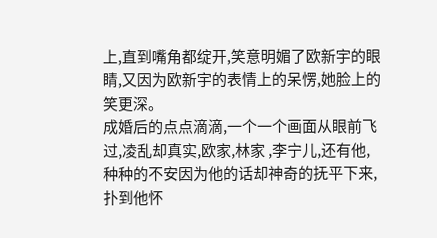上,直到嘴角都绽开,笑意明媚了欧新宇的眼睛,又因为欧新宇的表情上的呆愣,她脸上的笑更深。
成婚后的点点滴滴,一个一个画面从眼前飞过,凌乱却真实,欧家,林家 ,李宁儿,还有他,种种的不安因为他的话却神奇的抚平下来,扑到他怀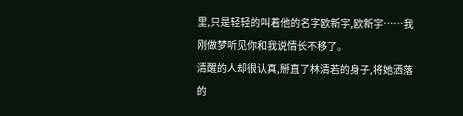里,只是轻轻的叫着他的名字欧新宇,欧新宇……我刚做梦听见你和我说情长不移了。
清醒的人却很认真,掰直了林清若的身子,将她洒落的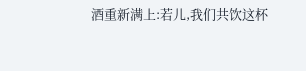酒重新满上:若儿,我们共饮这杯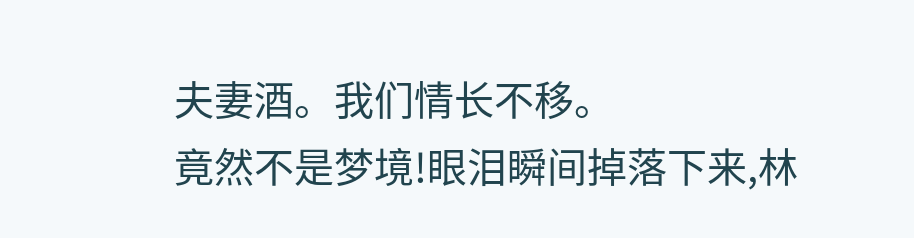夫妻酒。我们情长不移。
竟然不是梦境!眼泪瞬间掉落下来,林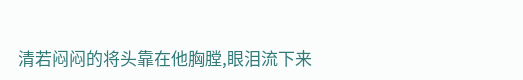清若闷闷的将头靠在他胸膛,眼泪流下来